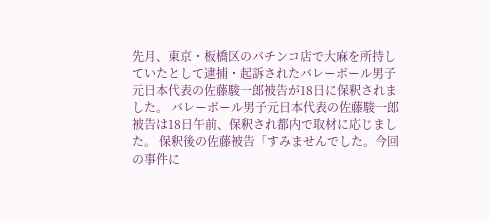先月、東京・板橋区のパチンコ店で大麻を所持していたとして逮捕・起訴されたバレーボール男子元日本代表の佐藤駿一郎被告が18日に保釈されました。 バレーボール男子元日本代表の佐藤駿一郎被告は18日午前、保釈され都内で取材に応じました。 保釈後の佐藤被告「すみませんでした。今回の事件に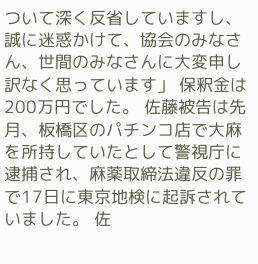ついて深く反省していますし、誠に迷惑かけて、協会のみなさん、世間のみなさんに大変申し訳なく思っています」 保釈金は200万円でした。 佐藤被告は先月、板橋区のパチンコ店で大麻を所持していたとして警視庁に逮捕され、麻薬取締法違反の罪で17日に東京地検に起訴されていました。 佐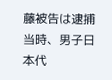藤被告は逮捕当時、男子日本代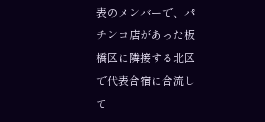表のメンバーで、パチンコ店があった板橋区に隣接する北区で代表合宿に合流して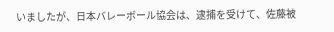いましたが、日本バレーボール協会は、逮捕を受けて、佐藤被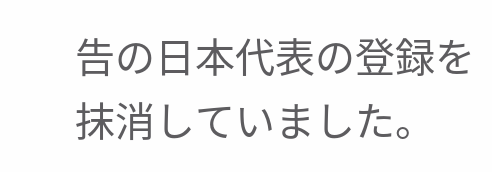告の日本代表の登録を抹消していました。